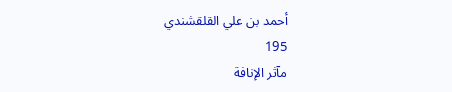أحمد بن علي القلقشندي
195
مآثر الإنافة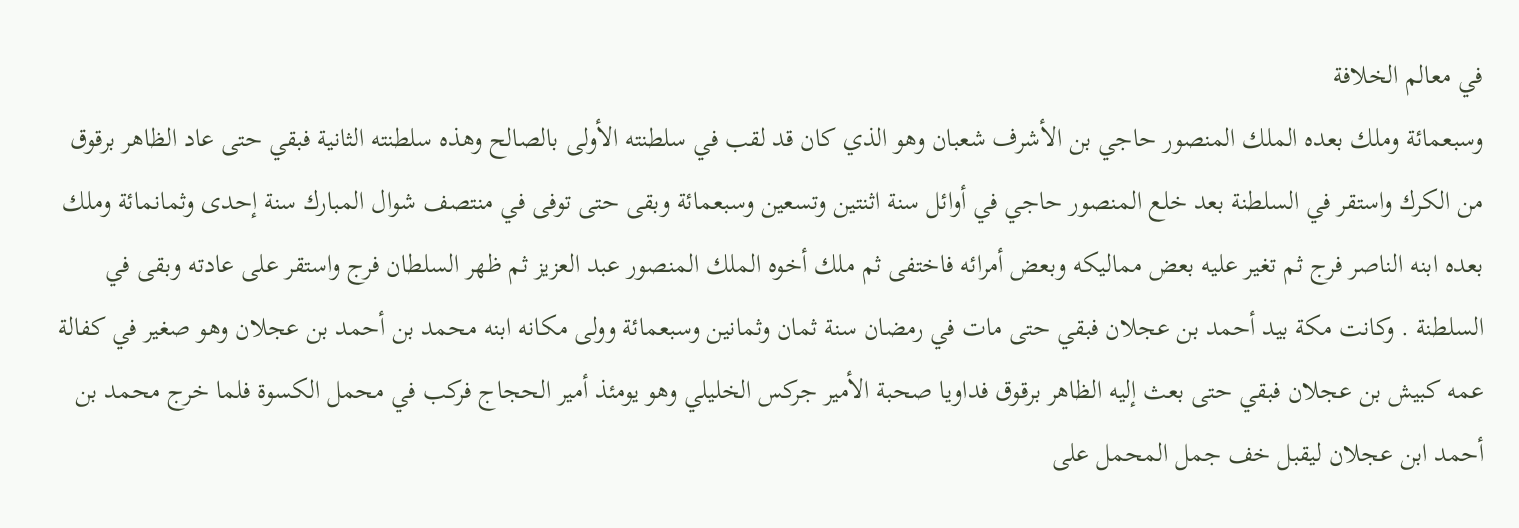في معالم الخلافة
وسبعمائة وملك بعده الملك المنصور حاجي بن الأشرف شعبان وهو الذي كان قد لقب في سلطنته الأولى بالصالح وهذه سلطنته الثانية فبقي حتى عاد الظاهر برقوق من الكرك واستقر في السلطنة بعد خلع المنصور حاجي في أوائل سنة اثنتين وتسعين وسبعمائة وبقى حتى توفى في منتصف شوال المبارك سنة إحدى وثمانمائة وملك بعده ابنه الناصر فرج ثم تغير عليه بعض مماليكه وبعض أمرائه فاختفى ثم ملك أخوه الملك المنصور عبد العزيز ثم ظهر السلطان فرج واستقر على عادته وبقى في السلطنة . وكانت مكة بيد أحمد بن عجلان فبقي حتى مات في رمضان سنة ثمان وثمانين وسبعمائة وولى مكانه ابنه محمد بن أحمد بن عجلان وهو صغير في كفالة عمه كبيش بن عجلان فبقي حتى بعث إليه الظاهر برقوق فداويا صحبة الأمير جركس الخليلي وهو يومئذ أمير الحجاج فركب في محمل الكسوة فلما خرج محمد بن أحمد ابن عجلان ليقبل خف جمل المحمل على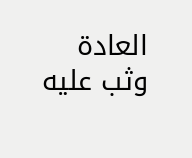العادة وثب عليه